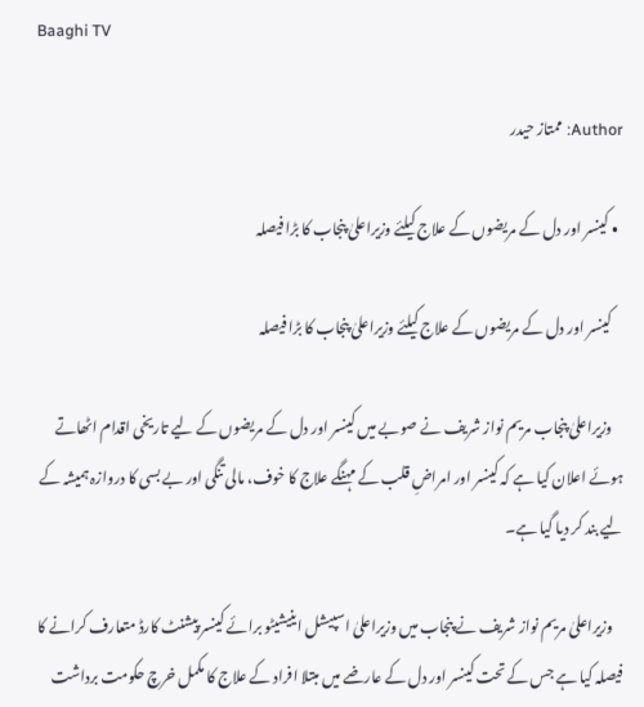Baaghi TV

Author: ممتاز حیدر

  • کینسر اور دل کے مریضوں کے علاج کیلئے وزیراعلیٰ پنجاب کا بڑا فیصلہ

    کینسر اور دل کے مریضوں کے علاج کیلئے وزیراعلیٰ پنجاب کا بڑا فیصلہ

    وزیراعلیٰ پنجاب مریم نواز شریف نے صوبے میں کینسر اور دل کے مریضوں کے لیے تاریخی اقدام اٹھاتے ہوئے اعلان کیا ہے کہ کینسر اور امراضِ قلب کے مہنگے علاج کا خوف، مالی تنگی اور بے بسی کا دروازہ ہمیشہ کے لیے بند کر دیا گیا ہے۔

    وزیراعلیٰ مریم نواز شریف نے پنجاب میں وزیراعلیٰ اسپیشل اینیشیٹو برائے کینسر پیشنٹ کارڈ متعارف کرانے کا فیصلہ کیا ہے جس کے تحت کینسر اور دل کے عارضے میں مبتلا افراد کے علاج کا مکمل خرچ حکومت برداشت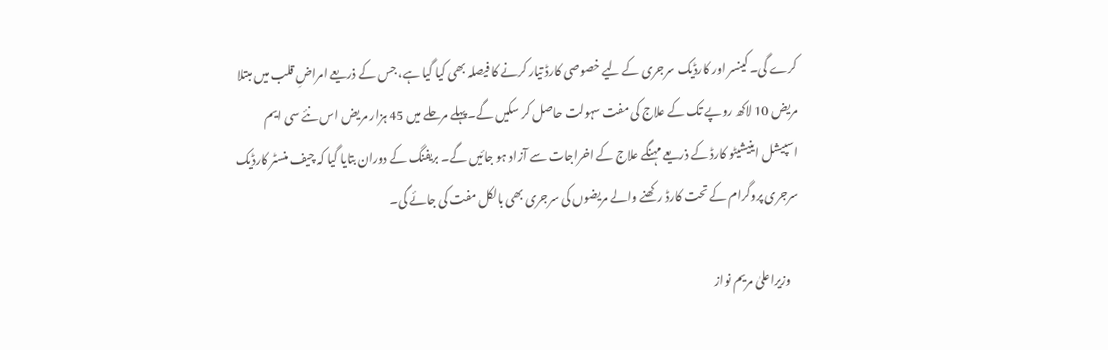کرے گی۔ کینسر اور کارڈیک سرجری کے لیے خصوصی کارڈ تیار کرنے کا فیصلہ بھی کیا گیا ہے، جس کے ذریعے امراضِ قلب میں مبتلا مریض 10 لاکھ روپے تک کے علاج کی مفت سہولت حاصل کر سکیں گے۔پہلے مرحلے میں 45 ہزار مریض اس نئے سی ایم اسپیشل اینیشیٹو کارڈ کے ذریعے مہنگے علاج کے اخراجات سے آزاد ہو جائیں گے۔ بریفنگ کے دوران بتایا گیا کہ چیف منسٹر کارڈیک سرجری پروگرام کے تحت کارڈ رکھنے والے مریضوں کی سرجری بھی بالکل مفت کی جائے گی۔

    وزیراعلیٰ مریم نواز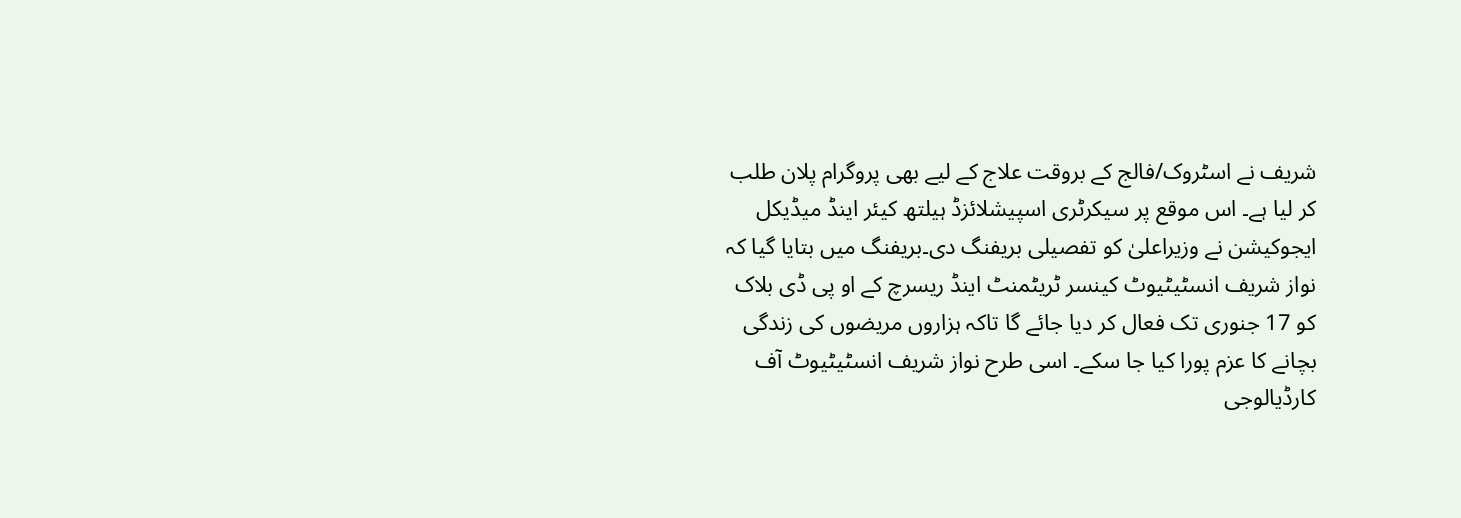شریف نے اسٹروک/فالج کے بروقت علاج کے لیے بھی پروگرام پلان طلب کر لیا ہے۔ اس موقع پر سیکرٹری اسپیشلائزڈ ہیلتھ کیئر اینڈ میڈیکل ایجوکیشن نے وزیراعلیٰ کو تفصیلی بریفنگ دی۔بریفنگ میں بتایا گیا کہ نواز شریف انسٹیٹیوٹ کینسر ٹریٹمنٹ اینڈ ریسرچ کے او پی ڈی بلاک کو 17 جنوری تک فعال کر دیا جائے گا تاکہ ہزاروں مریضوں کی زندگی بچانے کا عزم پورا کیا جا سکے۔ اسی طرح نواز شریف انسٹیٹیوٹ آف کارڈیالوجی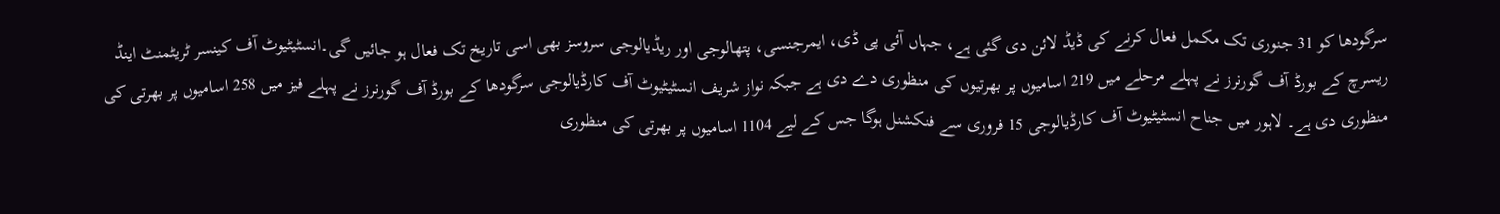سرگودھا کو 31 جنوری تک مکمل فعال کرنے کی ڈیڈ لائن دی گئی ہے، جہاں آئی پی ڈی، ایمرجنسی، پتھالوجی اور ریڈیالوجی سروسز بھی اسی تاریخ تک فعال ہو جائیں گی۔انسٹیٹیوٹ آف کینسر ٹریٹمنٹ اینڈ ریسرچ کے بورڈ آف گورنرز نے پہلے مرحلے میں 219 اسامیوں پر بھرتیوں کی منظوری دے دی ہے جبکہ نواز شریف انسٹیٹیوٹ آف کارڈیالوجی سرگودھا کے بورڈ آف گورنرز نے پہلے فیز میں 258 اسامیوں پر بھرتی کی منظوری دی ہے۔ لاہور میں جناح انسٹیٹیوٹ آف کارڈیالوجی 15 فروری سے فنکشنل ہوگا جس کے لیے 1104 اسامیوں پر بھرتی کی منظوری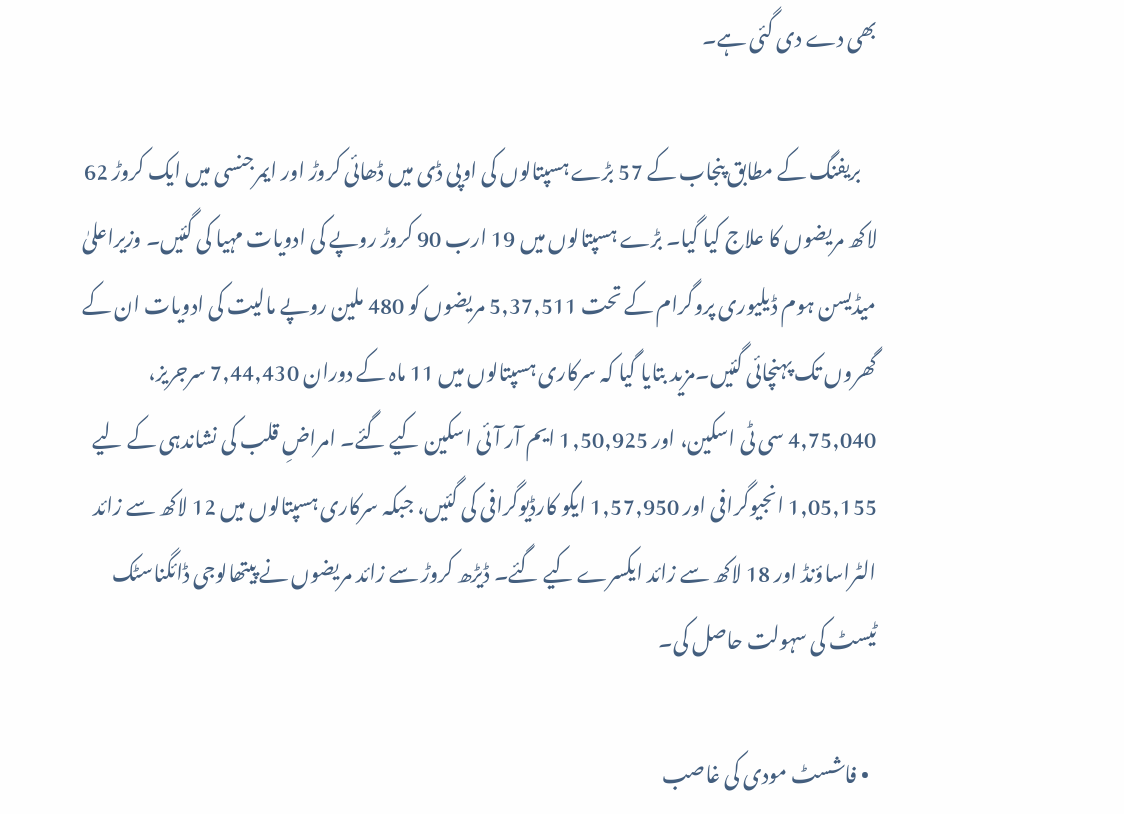بھی دے دی گئی ہے۔

    بریفنگ کے مطابق پنجاب کے 57 بڑے ہسپتالوں کی اوپی ڈی میں ڈھائی کروڑ اور ایمرجنسی میں ایک کروڑ 62 لاکھ مریضوں کا علاج کیا گیا۔ بڑے ہسپتالوں میں 19 ارب 90 کروڑ روپے کی ادویات مہیا کی گئیں۔ وزیراعلیٰ میڈیسن ہوم ڈیلیوری پروگرام کے تحت 5,37,511 مریضوں کو 480 ملین روپے مالیت کی ادویات ان کے گھروں تک پہنچائی گئیں۔مزید بتایا گیا کہ سرکاری ہسپتالوں میں 11 ماہ کے دوران 7,44,430 سرجریز، 4,75,040 سی ٹی اسکین، اور 1,50,925 ایم آر آئی اسکین کیے گئے۔ امراضِ قلب کی نشاندہی کے لیے 1,05,155 انجیوگرافی اور 1,57,950 ایکو کارڈیوگرافی کی گئیں، جبکہ سرکاری ہسپتالوں میں 12 لاکھ سے زائد الٹراساؤنڈ اور 18 لاکھ سے زائد ایکسرے کیے گئے۔ ڈیڑھ کروڑ سے زائد مریضوں نے پیتھالوجی ڈائگناسٹک ٹیسٹ کی سہولت حاصل کی۔

  • فاشسٹ مودی کی غاصب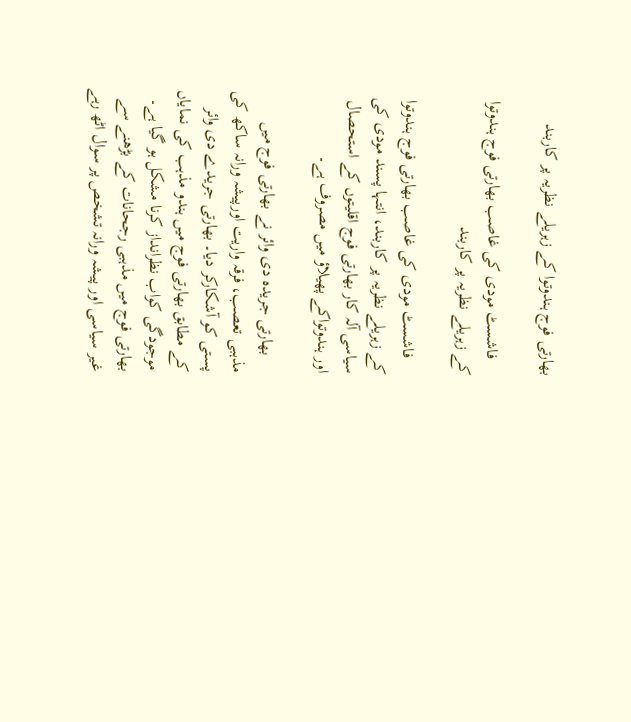بھارتی فوج ہندوتوا کے زہریلے نظریہ پر کاربند

    فاشسٹ مودی کی غاصب بھارتی فوج ہندوتوا کے زہریلے نظریہ پر کاربند

    فاشسٹ مودی کی غاصب بھارتی فوج ہندوتوا کے زہریلے نظریہ پر کاربند، انتہا پسند مودی کی سیاسی آلہ کار بھارتی فوج اقلیتوں کے استحصال اور ہندوتواکے پھیلاؤ میں مصروف ہے۔

    بھارتی جریدہ دی وائر نے بھارتی فوج میں مذہبی تعصب، فرقہ واریت اورپیشہ ورانہ ساکھ کی پستی کو آشکارکر دیا۔ بھارتی جریدے دی وائر کے مطابق بھارتی فوج میں ہندو مذہب کی نمایاں موجودگی کواب نظرانداز کرنا مشکل ہو گیا ہے۔ بھارتی فوج میں مذہبی رجحانات کے بڑھنے سے غیر سیاسی اور پیشہ ورانہ تشخص پر سوال اٹھ رہے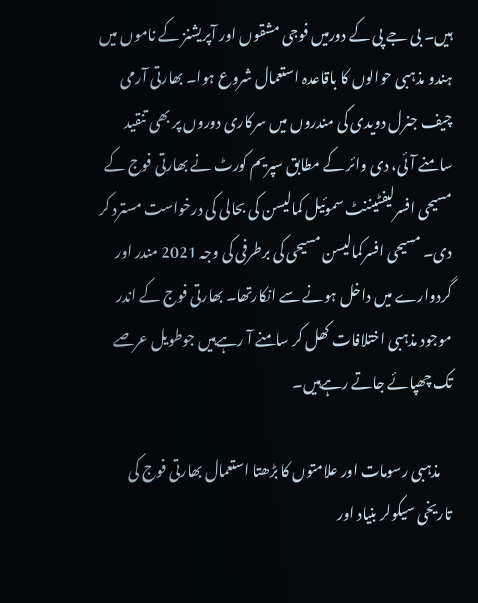ہیں۔ بی جے پی کے دورمیں فوجی مشقوں اور آپریشنز کے ناموں میں ہندو مذہبی حوالوں کا باقاعدہ استعمال شروع ہوا۔ بھارتی آرمی چیف جنرل دویدی کی مندروں میں سرکاری دوروں پر بھی تنقید سامنے آئی، دی وائر کے مطابق سپریم کورٹ نے بھارتی فوج کے مسیحی افسرلیفٹیننٹ سموئیل کمالیسن کی بحالی کی درخواست مسترد کر دی۔ مسیحی افسرکمالیسن مسیحی کی برطرفی کی وجہ 2021 مندر اور گردوارے میں داخل ہونے سے انکارتھا۔ بھارتی فوج کے اندر موجود مذہبی اختلافات کھل کر سامنے آ رہےہیں جوطویل عرصے تک چھپائے جاتے رہےہیں۔

    مذہبی رسومات اور علامتوں کا بڑھتا استعمال بھارتی فوج کی تاریخی سیکولر بنیاد اور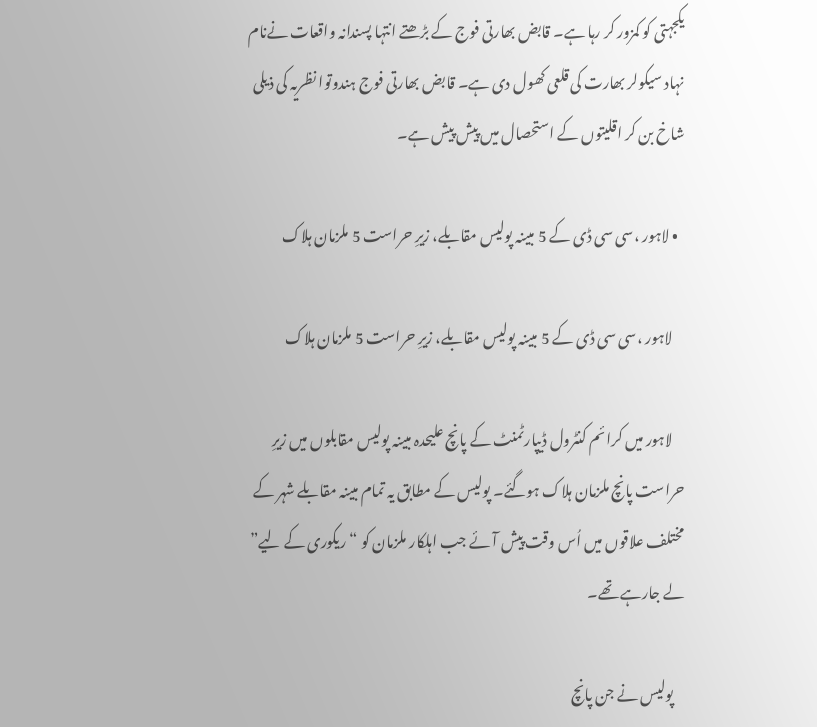یکجہتی کو کمزور کر رہا ہے۔ قابض بھارتی فوج کے بڑھتے انتہا پسندانہ واقعات نےنام نہاد سیکولر بھارت کی قلعی کھول دی ہے۔ قابض بھارتی فوج ہندوتوا نظریہ کی ذیلی شاخ بن کر اقلیتوں کے استحصال میں پیش پیش ہے۔

  • لاہور ،سی سی ڈی کے 5 مبینہ پولیس مقابلے، زیرِ حراست 5 ملزمان ہلاک

    لاہور ،سی سی ڈی کے 5 مبینہ پولیس مقابلے، زیرِ حراست 5 ملزمان ہلاک

    لاہور میں کرائم کنٹرول ڈیپارٹمنٹ کے پانچ علیحدہ مبینہ پولیس مقابلوں میں زیرِ حراست پانچ ملزمان ہلاک ہوگئے۔ پولیس کے مطابق یہ تمام مبینہ مقابلے شہر کے مختلف علاقوں میں اُس وقت پیش آئے جب اہلکار ملزمان کو “ریکوری کے لیے” لے جارہے تھے۔

    پولیس نے جن پانچ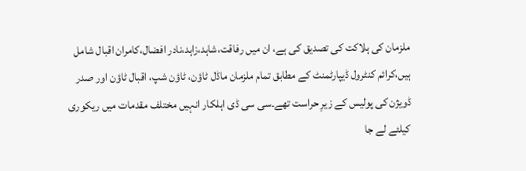ملزمان کی ہلاکت کی تصدیق کی ہے، ان میں رفاقت،شاہد،زاہد،نادر افضال،کامران اقبال شامل ہیں،کرائم کنٹرول ڈیپارٹمنٹ کے مطابق تمام ملزمان ماڈل ٹاؤن، ٹاؤن شپ، اقبال ٹاؤن اور صدر ڈویژن کی پولیس کے زیرِ حراست تھے۔سی سی ڈی اہلکار انہیں مختلف مقدمات میں ریکوری کیلئے لے جا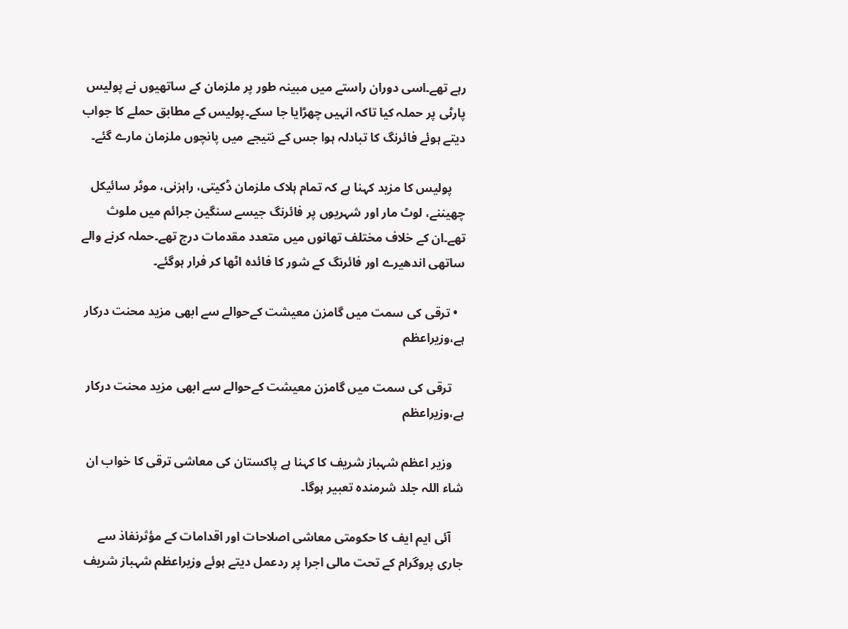رہے تھے۔اسی دوران راستے میں مبینہ طور پر ملزمان کے ساتھیوں نے پولیس پارٹی پر حملہ کیا تاکہ انہیں چھڑایا جا سکے۔پولیس کے مطابق حملے کا جواب دیتے ہوئے فائرنگ کا تبادلہ ہوا جس کے نتیجے میں پانچوں ملزمان مارے گئے۔

    پولیس کا مزید کہنا ہے کہ تمام ہلاک ملزمان ڈکیتی، راہزنی، موٹر سائیکل چھیننے، لوٹ مار اور شہریوں پر فائرنگ جیسے سنگین جرائم میں ملوث تھے۔ان کے خلاف مختلف تھانوں میں متعدد مقدمات درج تھے۔حملہ کرنے والے ساتھی اندھیرے اور فائرنگ کے شور کا فائدہ اٹھا کر فرار ہوگئے۔

  • ترقی کی سمت میں گامزن معیشت کےحوالے سے ابھی مزید محنت درکار ہے،وزیراعظم

    ترقی کی سمت میں گامزن معیشت کےحوالے سے ابھی مزید محنت درکار ہے،وزیراعظم

    وزیر اعظم شہباز شریف کا کہنا ہے پاکستان کی معاشی ترقی کا خواب ان شاء اللہ جلد شرمندہ تعبیر ہوگا۔

    آئی ایم ایف کا حکومتی معاشی اصلاحات اور اقدامات کے مؤثرنفاذ سے جاری پروگرام کے تحت مالی اجرا پر ردعمل دیتے ہوئے وزیراعظم شہباز شریف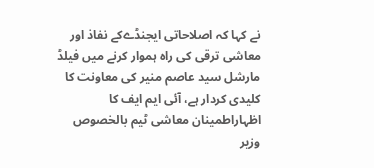نے کہا کہ اصلاحاتی ایجنڈےکے نفاذ اور معاشی ترقی کی راہ ہموار کرنے میں فیلڈ مارشل سید عاصم منیر کی معاونت کا کلیدی کردار ہے، آئی ایم ایف کا اظہاراطمینان معاشی ٹیم بالخصوص وزیر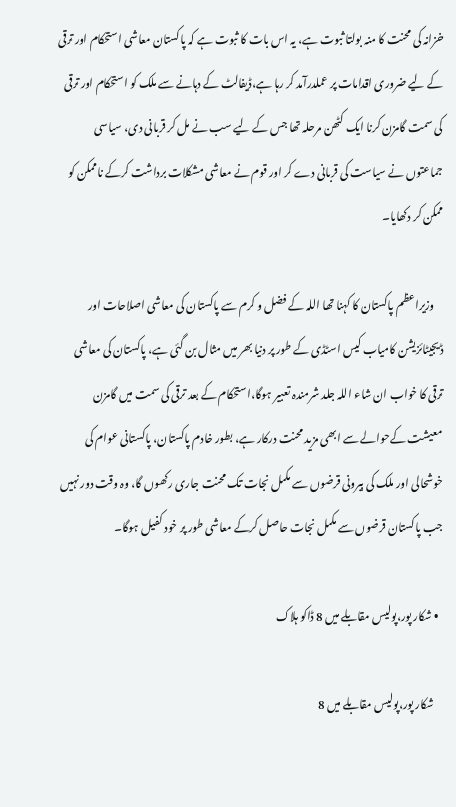خزانہ کی محنت کا منہ بولتا ثبوت ہے، یہ اس بات کا ثبوت ہے کہ پاکستان معاشی استحکام اور ترقی کے لیے ضروری اقدامات پر عملدرآمد کر رہا ہے،ڈیفالٹ کے دہانے سے ملک کو استحکام اور ترقی کی سمت گامزن کرنا ایک کٹھن مرحلہ تھا جس کے لیے سب نے مل کر قربانی دی، سیاسی جماعتوں نے سیاست کی قربانی دے کر اور قوم نے معاشی مشکلات برداشت کرکے ناممکن کو ممکن کر دکھایا۔

    وزیراعظم پاکستان کا کہنا تھا اللہ کے فضل و کرم سے پاکستان کی معاشی اصلاحات اور ڈیجیٹائزیشن کامیاب کیس اسٹڈی کے طور پر دنیا بھر میں مثال بن گئی ہے، پاکستان کی معاشی ترقی کا خواب ان شاء اللہ جلد شرمندہ تعبیر ہوگا،استحکام کے بعد ترقی کی سمت میں گامزن معیشت کےحوالے سے ابھی مزید محنت درکار ہے، بطور خادم پاکستان، پاکستانی عوام کی خوشحالی اور ملک کی بیرونی قرضوں سے مکمل نجات تک محنت جاری رکھوں گا، وہ وقت دور نہیں جب پاکستان قرضوں سے مکمل نجات حاصل کرکے معاشی طور پر خود کفیل ہوگا۔

  • شکار پور،پولیس مقابلے میں 8 ڈاکو ہلاک

    شکار پور،پولیس مقابلے میں 8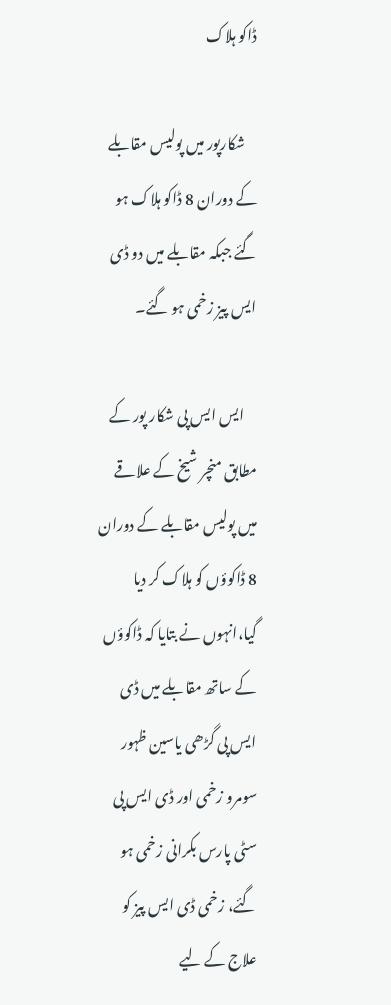ڈاکو ہلاک

    شکارپور میں پولیس مقابلے کے دوران 8 ڈاکو ہلاک ہو گئے جبکہ مقابلے میں دو ڈی ایس پیز زخمی ہو گئے۔

    ایس ایس پی شکار پور کے مطابق منچر شیخ کے علاقے میں پولیس مقابلے کے دوران 8 ڈاکوؤں کو ہلاک کر دیا گیا،انہوں نے بتایا کہ ڈاکوؤں کے ساتھ مقابلے میں ڈی ایس پی گڑھی یاسین ظہور سومرو زخمی اور ڈی ایس پی سٹی پارس بکرانی زخمی ہو گئے، زخمی ڈی ایس پیز کو علاج کے لیے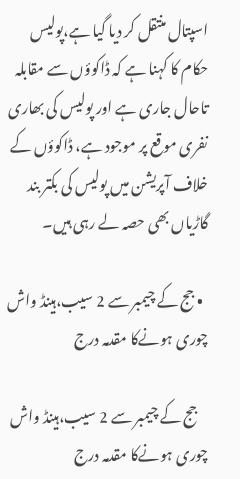اسپتال منتقل کر دیا گیا ہے،پولیس حکام کا کہنا ہے کہ ڈاکوؤں سے مقابلہ تاحال جاری ہے اور پولیس کی بھاری نفری موقع پر موجود ہے، ڈاکوؤں کے خلاف آپریشن میں پولیس کی بکتر بند گاڑیاں بھی حصہ لے رہی ہیں۔

  • جج کے چیمبر سے 2 سیب،ہینڈ واش چوری ہونےکا مقدمہ درج

    جج کے چیمبر سے 2 سیب،ہینڈ واش چوری ہونےکا مقدمہ درج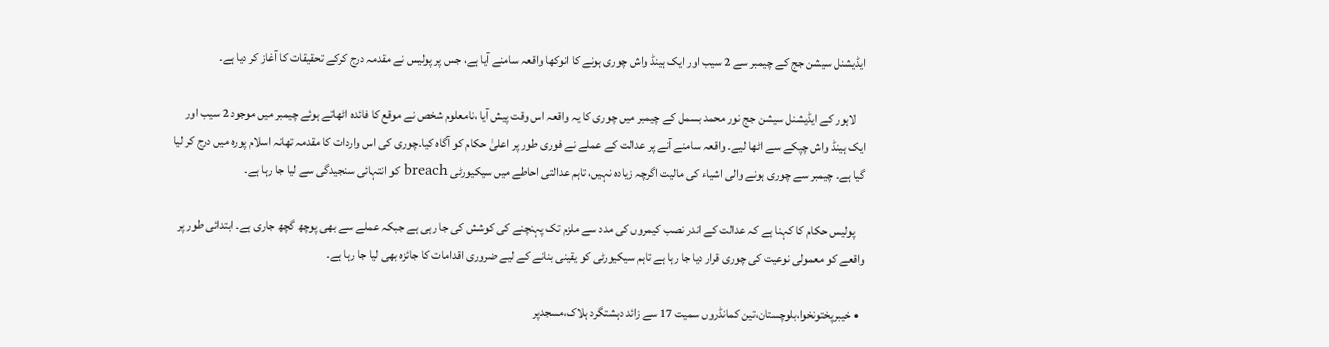ایڈیشنل سیشن جج کے چیمبر سے 2 سیب اور ایک ہینڈ واش چوری ہونے کا انوکھا واقعہ سامنے آیا ہے، جس پر پولیس نے مقدمہ درج کرکے تحقیقات کا آغاز کر دیا ہے۔

    لاہور کے ایڈیشنل سیشن جج نور محمد بسمل کے چیمبر میں چوری کا یہ واقعہ اس وقت پیش آیا ،نامعلوم شخص نے موقع کا فائدہ اٹھاتے ہوئے چیمبر میں موجود 2 سیب اور ایک ہینڈ واش چپکے سے اٹھا لیے۔ واقعہ سامنے آنے پر عدالت کے عملے نے فوری طور پر اعلیٰ حکام کو آگاہ کیا۔چوری کی اس واردات کا مقدمہ تھانہ اسلام پورہ میں درج کر لیا گیا ہے۔ چیمبر سے چوری ہونے والی اشیاء کی مالیت اگرچہ زیادہ نہیں، تاہم عدالتی احاطے میں سیکیورٹی breach کو انتہائی سنجیدگی سے لیا جا رہا ہے۔

    پولیس حکام کا کہنا ہے کہ عدالت کے اندر نصب کیمروں کی مدد سے ملزم تک پہنچنے کی کوشش کی جا رہی ہے جبکہ عملے سے بھی پوچھ گچھ جاری ہے۔ ابتدائی طور پر واقعے کو معمولی نوعیت کی چوری قرار دیا جا رہا ہے تاہم سیکیورٹی کو یقینی بنانے کے لیے ضروری اقدامات کا جائزہ بھی لیا جا رہا ہے۔

  • خیبرپختونخوا،بلوچستان،تین کمانڈروں سمیت 17 سے زائد دہشتگرد ہلاک،مسجدپر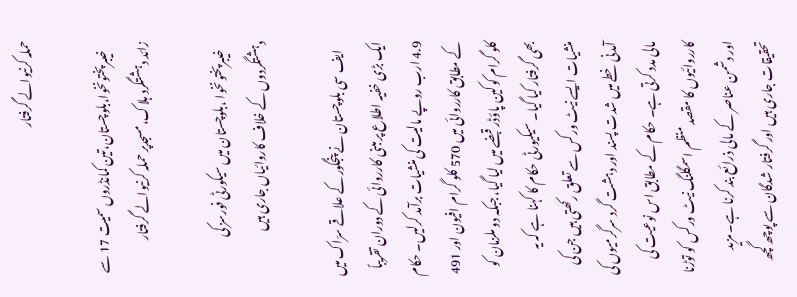حملہ کرنیوالے گرفتار

    خیبرپختونخوا،بلوچستان،تین کمانڈروں سمیت 17 سے زائد دہشتگرد ہلاک،مسجدپر حملہ کرنیوالے گرفتار

    خیبرپختونخوا ،بلوچستان میں سیکورٹی فورسز کی دہشتگردوں کے خلاف کاروائیاں جاری ہیں

    ایف سی بلوچستان نے پنجگور کے علاقے سرّاک میں ایک بڑی خفیہ اطلاع پر مبنی کارروائی کے دوران تقریباً 4.9 ارب روپے مالیت کی منشیات برآمد کرلیں۔ حکام کے مطابق کارروائی میں 570 کلو گرام افیون اور 491 کلو گرام کوکین پاؤڈر قبضے میں لیا گیا، جبکہ دو ملزمان کو بھی گرفتار کیا گیا۔ سیکیورٹی حکام کا کہنا ہے کہ یہ منشیات ایسے نیٹ ورکس سے تعلق رکھتی ہیں جن کی آمدنی خطے میں شدت پسند اور دہشت گرد سرگرمیوں کی مالی مدد کرتی ہے۔ حکام کے مطابق اس نوعیت کی کارروائیوں کا مقصد منظم اسمگلنگ نیٹ ورکس کو توڑنا اور دشمن عناصر کے مالی ذرائع بند کرنا ہے۔ مزید تحقیقات جاری ہیں اور گرفتار شدگان سے پوچھ گچھ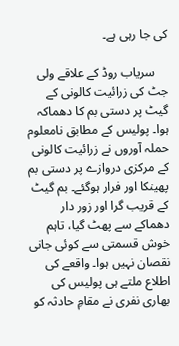کی جا رہی ہے۔

    سریاب روڈ کے علاقے ولی جٹ کی زرائیت کالونی کے گیٹ پر دستی بم کا دھماکہ ہوا۔ پولیس کے مطابق نامعلوم حملہ آوروں نے زرائیت کالونی کے مرکزی دروازے پر دستی بم پھینکا اور فرار ہوگئے۔ بم گیٹ کے قریب گرا اور زور دار دھماکے سے پھٹ گیا، تاہم خوش قسمتی سے کوئی جانی نقصان نہیں ہوا۔ واقعے کی اطلاع ملتے ہی پولیس کی بھاری نفری نے مقامِ حادثہ کو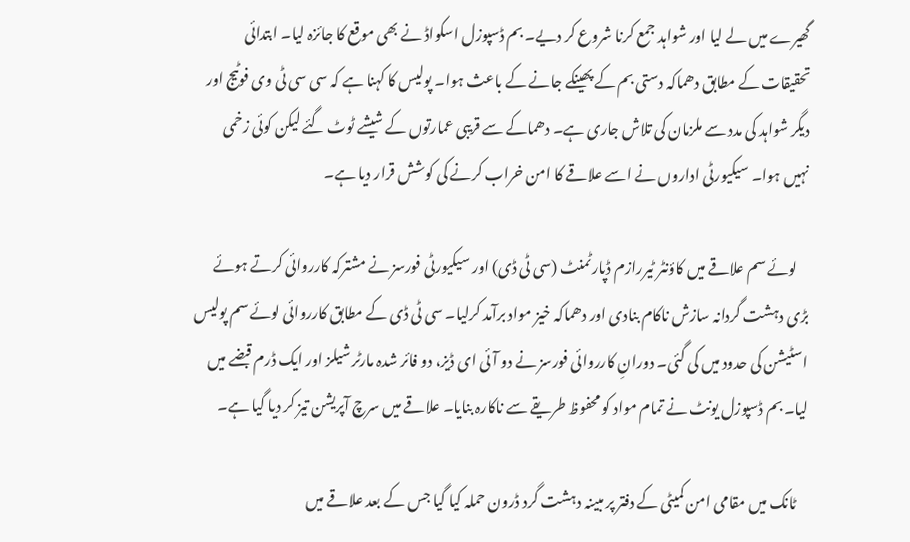گھیرے میں لے لیا اور شواہد جمع کرنا شروع کر دیے۔ بم ڈسپوزل اسکواڈ نے بھی موقع کا جائزہ لیا۔ ابتدائی تحقیقات کے مطابق دھماکہ دستی بم کے پھینکے جانے کے باعث ہوا۔ پولیس کا کہنا ہے کہ سی سی ٹی وی فوٹیج اور دیگر شواہد کی مدد سے ملزمان کی تلاش جاری ہے۔ دھماکے سے قریبی عمارتوں کے شیشے ٹوٹ گئے لیکن کوئی زخمی نہیں ہوا۔ سیکیورٹی اداروں نے اسے علاقے کا امن خراب کرنے کی کوشش قرار دیا ہے۔

    لوئے سم علاقے میں کاؤنٹر ٹیررازم ڈپارٹمنٹ (سی ٹی ڈی) اور سیکیورٹی فورسز نے مشترکہ کارروائی کرتے ہوئے بڑی دہشت گردانہ سازش ناکام بنادی اور دھماکہ خیز مواد برآمد کرلیا۔ سی ٹی ڈی کے مطابق کارروائی لوئے سم پولیس اسٹیشن کی حدود میں کی گئی۔ دورانِ کارروائی فورسز نے دو آئی ای ڈیز، دو فائر شدہ مارٹر شیلز اور ایک ڈرم قبضے میں لیا۔ بم ڈسپوزل یونٹ نے تمام مواد کو محفوظ طریقے سے ناکارہ بنایا۔ علاقے میں سرچ آپریشن تیز کر دیا گیا ہے۔

    ٹانک میں مقامی امن کمیٹی کے دفتر پر مبینہ دہشت گرد ڈرون حملہ کیا گیا جس کے بعد علاقے میں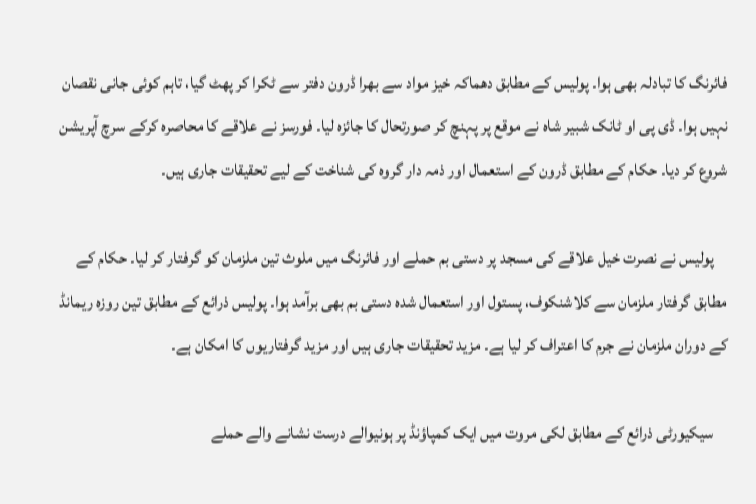فائرنگ کا تبادلہ بھی ہوا۔ پولیس کے مطابق دھماکہ خیز مواد سے بھرا ڈرون دفتر سے ٹکرا کر پھٹ گیا، تاہم کوئی جانی نقصان نہیں ہوا۔ ڈی پی او ٹانک شبیر شاہ نے موقع پر پہنچ کر صورتحال کا جائزہ لیا۔ فورسز نے علاقے کا محاصرہ کرکے سرچ آپریشن شروع کر دیا۔ حکام کے مطابق ڈرون کے استعمال اور ذمہ دار گروہ کی شناخت کے لیے تحقیقات جاری ہیں۔

    پولیس نے نصرت خیل علاقے کی مسجد پر دستی بم حملے اور فائرنگ میں ملوث تین ملزمان کو گرفتار کر لیا۔ حکام کے مطابق گرفتار ملزمان سے کلاشنکوف، پستول اور استعمال شدہ دستی بم بھی برآمد ہوا۔ پولیس ذرائع کے مطابق تین روزہ ریمانڈ کے دوران ملزمان نے جرم کا اعتراف کر لیا ہے۔ مزید تحقیقات جاری ہیں اور مزید گرفتاریوں کا امکان ہے۔

    سیکیورٹی ذرائع کے مطابق لکی مروت میں ایک کمپاؤنڈ پر ہونیوالے درست نشانے والے حملے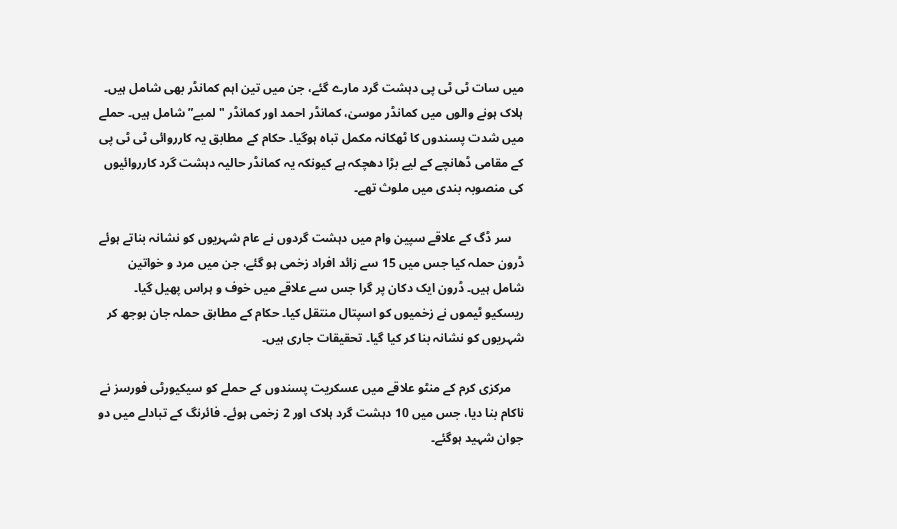میں سات ٹی ٹی پی دہشت گرد مارے گئے، جن میں تین اہم کمانڈر بھی شامل ہیں۔ ہلاک ہونے والوں میں کمانڈر موسیٰ، کمانڈر احمد اور کمانڈر "لمبے” شامل ہیں۔ حملے میں شدت پسندوں کا ٹھکانہ مکمل تباہ ہوگیا۔ حکام کے مطابق یہ کارروائی ٹی ٹی پی کے مقامی ڈھانچے کے لیے بڑا دھچکہ ہے کیونکہ یہ کمانڈر حالیہ دہشت گرد کارروائیوں کی منصوبہ بندی میں ملوث تھے۔

    سر ڈگ کے علاقے سپین وام میں دہشت گردوں نے عام شہریوں کو نشانہ بناتے ہوئے ڈرون حملہ کیا جس میں 15 سے زائد افراد زخمی ہو گئے، جن میں مرد و خواتین شامل ہیں۔ ڈرون ایک دکان پر گرا جس سے علاقے میں خوف و ہراس پھیل گیا۔ ریسکیو ٹیموں نے زخمیوں کو اسپتال منتقل کیا۔ حکام کے مطابق حملہ جان بوجھ کر شہریوں کو نشانہ بنا کر کیا گیا۔ تحقیقات جاری ہیں۔

    مرکزی کرم کے منٹو علاقے میں عسکریت پسندوں کے حملے کو سیکیورٹی فورسز نے ناکام بنا دیا، جس میں 10 دہشت گرد ہلاک اور 2 زخمی ہوئے۔ فائرنگ کے تبادلے میں دو جوان شہید ہوگئے۔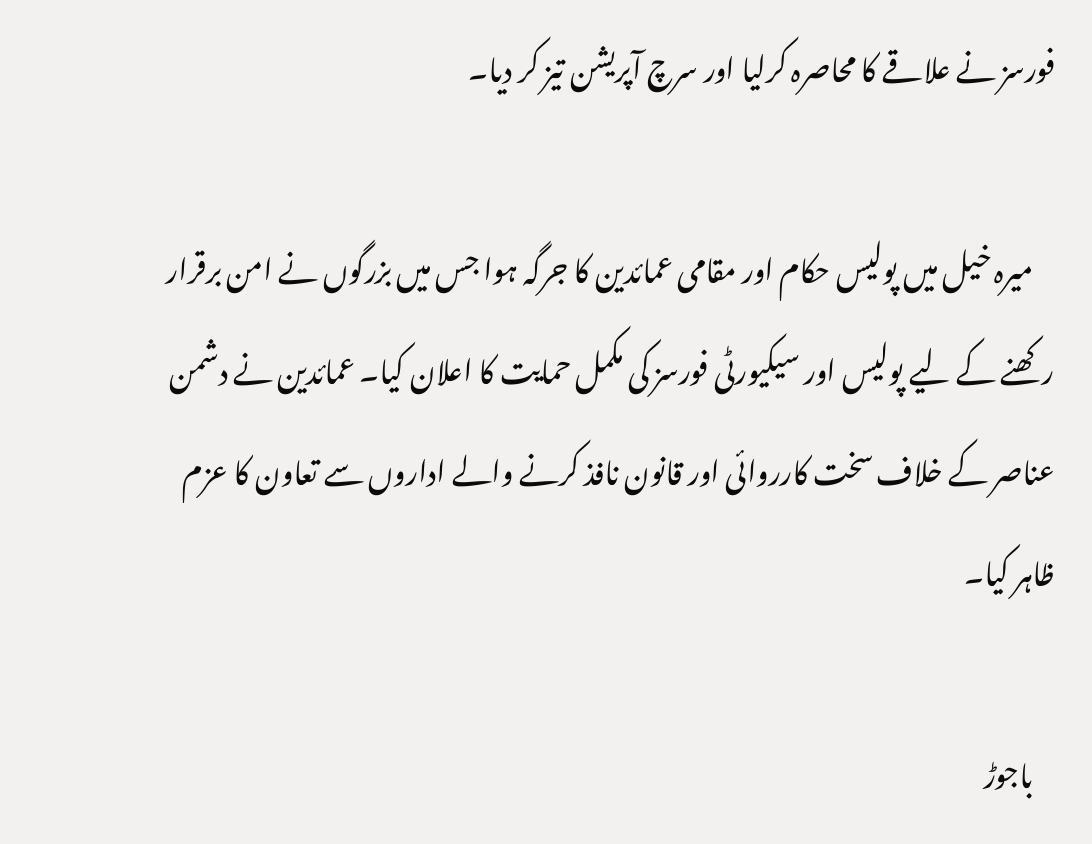فورسز نے علاقے کا محاصرہ کرلیا اور سرچ آپریشن تیز کر دیا۔

    میرہ خیل میں پولیس حکام اور مقامی عمائدین کا جرگہ ہوا جس میں بزرگوں نے امن برقرار رکھنے کے لیے پولیس اور سیکیورٹی فورسز کی مکمل حمایت کا اعلان کیا۔ عمائدین نے دشمن عناصر کے خلاف سخت کارروائی اور قانون نافذ کرنے والے اداروں سے تعاون کا عزم ظاہر کیا۔

    باجوڑ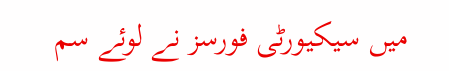میں سیکیورٹی فورسز نے لوئے سم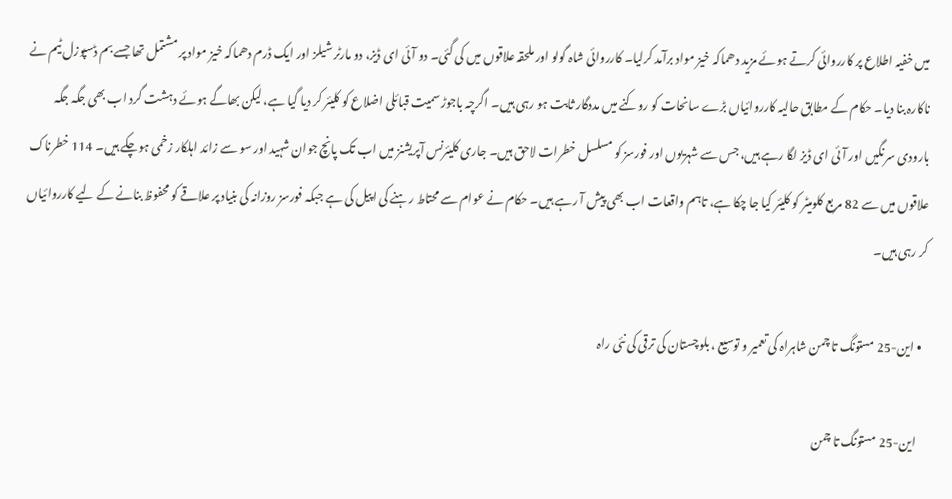میں خفیہ اطلاع پر کارروائی کرتے ہوئے مزید دھماکہ خیز مواد برآمد کرلیا۔ کارروائی شاہ گولو اور ملحقہ علاقوں میں کی گئی۔ دو آئی ای ڈیز، دو مارٹر شیلز اور ایک ڈرم دھماکہ خیز مواد پر مشتمل تھا جسے بم ڈسپوزل ٹیم نے ناکارہ بنا دیا۔ حکام کے مطابق حالیہ کارروائیاں بڑے سانحات کو روکنے میں مددگار ثابت ہو رہی ہیں۔ اگرچہ باجوڑ سمیت قبائلی اضلاع کو کلیئر کر دیا گیا ہے، لیکن بھاگے ہوئے دہشت گرد اب بھی جگہ جگہ بارودی سرنگیں اور آئی ای ڈیز لگا رہے ہیں، جس سے شہریوں اور فورسز کو مسلسل خطرات لاحق ہیں۔ جاری کلیئرنس آپریشنز میں اب تک پانچ جوان شہید اور سو سے زائد اہلکار زخمی ہوچکے ہیں۔ 114 خطرناک علاقوں میں سے 82 مربع کلومیٹر کو کلیئر کیا جا چکا ہے، تاہم واقعات اب بھی پیش آ رہے ہیں۔ حکام نے عوام سے محتاط رہنے کی اپیل کی ہے جبکہ فورسز روزانہ کی بنیاد پر علاقے کو محفوظ بنانے کے لیے کارروائیاں کر رہی ہیں۔

  • این-25 مستونگ تا چمن شاہراہ کی تعمیر و توسیع ، بلوچستان کی ترقی کی نئی راہ

    این-25 مستونگ تا چمن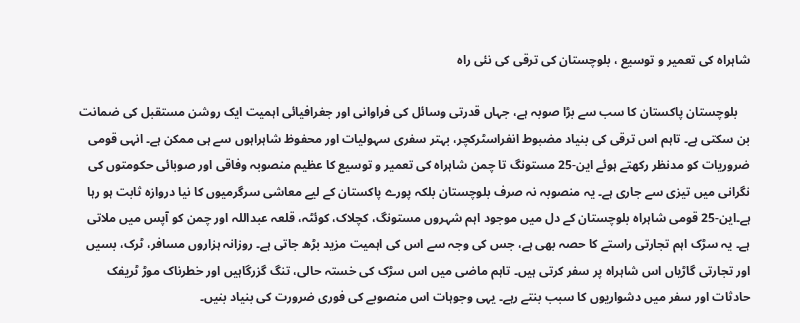شاہراہ کی تعمیر و توسیع ، بلوچستان کی ترقی کی نئی راہ

    بلوچستان پاکستان کا سب سے بڑا صوبہ ہے، جہاں قدرتی وسائل کی فراوانی اور جغرافیائی اہمیت ایک روشن مستقبل کی ضمانت بن سکتی ہے۔ تاہم اس ترقی کی بنیاد مضبوط انفراسٹرکچر، بہتر سفری سہولیات اور محفوظ شاہراہوں سے ہی ممکن ہے۔ انہی قومی ضروریات کو مدنظر رکھتے ہوئے این-25 مستونگ تا چمن شاہراہ کی تعمیر و توسیع کا عظیم منصوبہ وفاقی اور صوبائی حکومتوں کی نگرانی میں تیزی سے جاری ہے۔ یہ منصوبہ نہ صرف بلوچستان بلکہ پورے پاکستان کے لیے معاشی سرگرمیوں کا نیا دروازہ ثابت ہو رہا ہے۔این-25 قومی شاہراہ بلوچستان کے دل میں موجود اہم شہروں مستونگ، کچلاک، کوئٹہ، قلعہ عبداللہ اور چمن کو آپس میں ملاتی ہے۔ یہ سڑک اہم تجارتی راستے کا حصہ بھی ہے، جس کی وجہ سے اس کی اہمیت مزید بڑھ جاتی ہے۔ روزانہ ہزاروں مسافر، ٹرک، بسیں اور تجارتی گاڑیاں اس شاہراہ پر سفر کرتی ہیں۔ تاہم ماضی میں اس سڑک کی خستہ حالی، تنگ گزرگاہیں اور خطرناک موڑ ٹریفک حادثات اور سفر میں دشواریوں کا سبب بنتے رہے۔ یہی وجوہات اس منصوبے کی فوری ضرورت کی بنیاد بنیں۔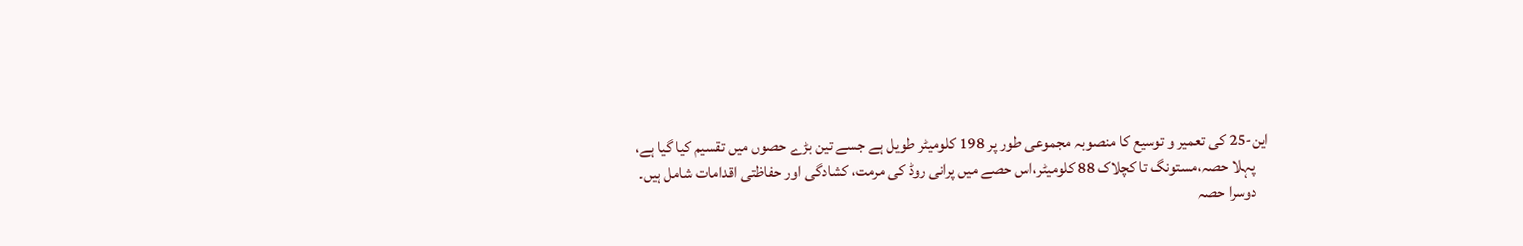این-25 کی تعمیر و توسیع کا منصوبہ مجموعی طور پر 198 کلومیٹر طویل ہے جسے تین بڑے حصوں میں تقسیم کیا گیا ہے،
    پہلا حصہ،مستونگ تا کچلاک 88 کلومیٹر،اس حصے میں پرانی روڈ کی مرمت، کشادگی اور حفاظتی اقدامات شامل ہیں۔
    دوسرا حصہ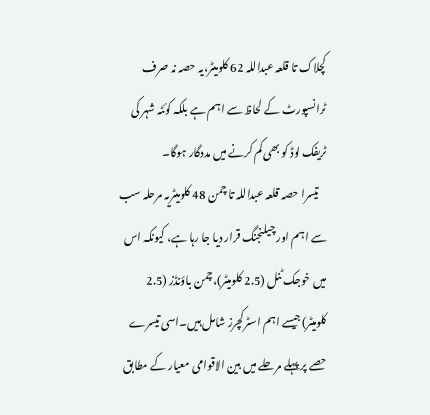کچلاک تا قلعہ عبداللہ 62 کلومیٹر،یہ حصہ نہ صرف ٹرانسپورٹ کے لحاظ سے اہم ہے بلکہ کوئٹہ شہر کی ٹریفک لوڈ کو بھی کم کرنے میں مددگار ہوگا۔
    تیسرا حصہ قلعہ عبداللہ تا چمن 48 کلومیٹریہ مرحلہ سب سے اہم اور چیلنجنگ قرار دیا جا رہا ہے، کیونکہ اس میں خوجک ٹنل (2.5 کلومیٹر)،چمن باؤنڈز (2.5 کلومیٹر)جیسے اہم اسٹرکچرز شامل ہیں۔اسی تیسرے حصے پر پہلے مرحلے میں بین الاقوامی معیار کے مطابق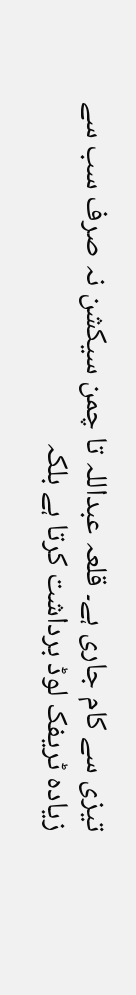تیزی سے کام جاری ہے۔ قلعہ عبداللہ تا چمن سیکشن نہ صرف سب سے زیادہ ٹریفک لوڈ برداشت کرتا ہے بلکہ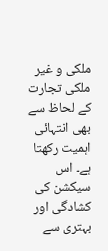ملکی و غیر ملکی تجارت کے لحاظ سے بھی انتہائی اہمیت رکھتا ہے۔ اس سیکشن کی کشادگی اور بہتری سے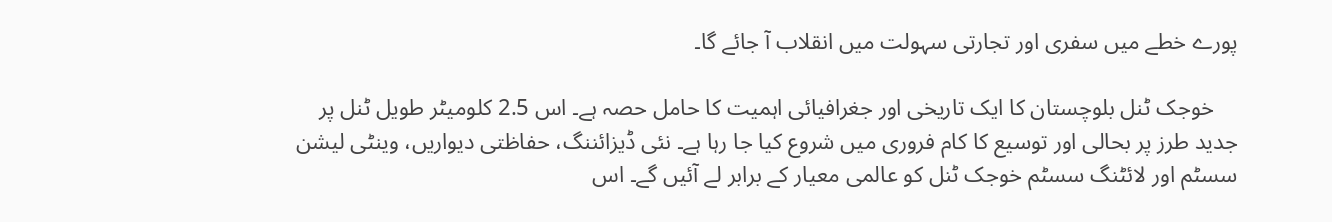پورے خطے میں سفری اور تجارتی سہولت میں انقلاب آ جائے گا۔

    خوجک ٹنل بلوچستان کا ایک تاریخی اور جغرافیائی اہمیت کا حامل حصہ ہے۔ اس 2.5 کلومیٹر طویل ٹنل پر جدید طرز پر بحالی اور توسیع کا کام فروری میں شروع کیا جا رہا ہے۔ نئی ڈیزائننگ، حفاظتی دیواریں، وینٹی لیشن سسٹم اور لائٹنگ سسٹم خوجک ٹنل کو عالمی معیار کے برابر لے آئیں گے۔ اس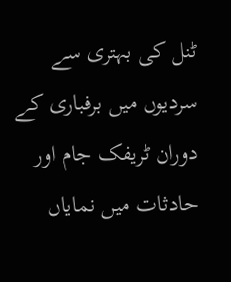ٹنل کی بہتری سے سردیوں میں برفباری کے دوران ٹریفک جام اور حادثات میں نمایاں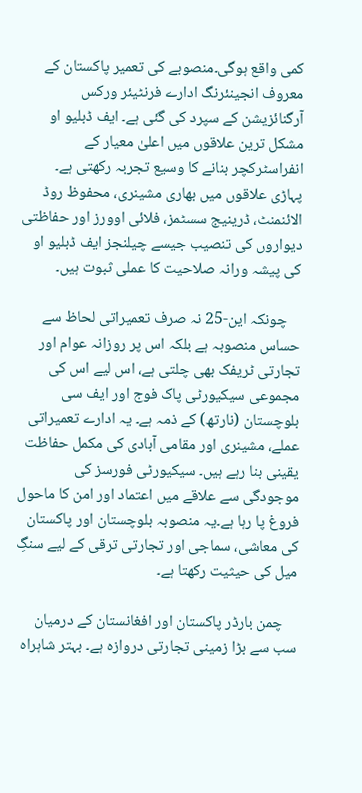کمی واقع ہوگی۔منصوبے کی تعمیر پاکستان کے معروف انجینئرنگ ادارے فرنٹیئر ورکس آرگنائزیشن کے سپرد کی گئی ہے۔ ایف ڈبلیو او مشکل ترین علاقوں میں اعلیٰ معیار کے انفراسٹرکچر بنانے کا وسیع تجربہ رکھتی ہے۔ پہاڑی علاقوں میں بھاری مشینری، محفوظ روڈ الائنمنٹ، ڈرینیج سسٹمز، فلائی اوورز اور حفاظتی دیواروں کی تنصیب جیسے چیلنجز ایف ڈبلیو او کی پیشہ ورانہ صلاحیت کا عملی ثبوت ہیں۔

    چونکہ این-25 نہ صرف تعمیراتی لحاظ سے حساس منصوبہ ہے بلکہ اس پر روزانہ عوام اور تجارتی ٹریفک بھی چلتی ہے، اس لیے اس کی مجموعی سیکیورٹی پاک فوج اور ایف سی بلوچستان (نارتھ) کے ذمہ ہے۔ یہ ادارے تعمیراتی عملے، مشینری اور مقامی آبادی کی مکمل حفاظت یقینی بنا رہے ہیں۔ سیکیورٹی فورسز کی موجودگی سے علاقے میں اعتماد اور امن کا ماحول فروغ پا رہا ہے۔یہ منصوبہ بلوچستان اور پاکستان کی معاشی، سماجی اور تجارتی ترقی کے لیے سنگِ میل کی حیثیت رکھتا ہے۔

    چمن بارڈر پاکستان اور افغانستان کے درمیان سب سے بڑا زمینی تجارتی دروازہ ہے۔ بہتر شاہراہ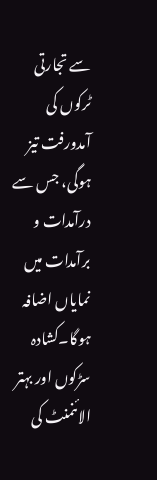سے تجارتی ٹرکوں کی آمدورفت تیز ہوگی، جس سے درآمدات و برآمدات میں نمایاں اضافہ ہوگا۔کشادہ سڑکوں اور بہتر الائنمنٹ کی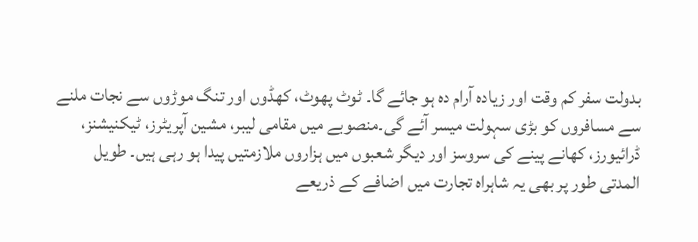بدولت سفر کم وقت اور زیادہ آرام دہ ہو جائے گا۔ ٹوٹ پھوٹ، کھڈوں اور تنگ موڑوں سے نجات ملنے سے مسافروں کو بڑی سہولت میسر آئے گی۔منصوبے میں مقامی لیبر، مشین آپریٹرز، ٹیکنیشنز، ڈرائیورز، کھانے پینے کی سروسز اور دیگر شعبوں میں ہزاروں ملازمتیں پیدا ہو رہی ہیں۔ طویل المدتی طور پر بھی یہ شاہراہ تجارت میں اضافے کے ذریعے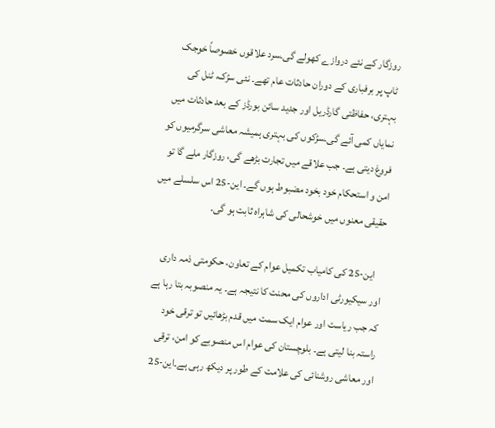روزگار کے نئے دروازے کھولے گی۔سرد علاقوں خصوصاً خوجک ٹاپ پر برفباری کے دوران حادثات عام تھے۔ نئی سڑک، ٹنل کی بہتری، حفاظتی گارڈریل اور جدید سائن بورڈز کے بعد حادثات میں نمایاں کمی آئے گی۔سڑکوں کی بہتری ہمیشہ معاشی سرگرمیوں کو فروغ دیتی ہے۔ جب علاقے میں تجارت بڑھے گی، روزگار ملے گا تو امن و استحکام خود بخود مضبوط ہوں گے۔ این-25 اس سلسلے میں حقیقی معنوں میں خوشحالی کی شاہراہ ثابت ہو گی۔

    این-25 کی کامیاب تکمیل عوام کے تعاون، حکومتی ذمہ داری اور سیکیورٹی اداروں کی محنت کا نتیجہ ہے۔ یہ منصوبہ بتا رہا ہے کہ جب ریاست اور عوام ایک سمت میں قدم بڑھائیں تو ترقی خود راستہ بنا لیتی ہے۔ بلوچستان کی عوام اس منصوبے کو امن، ترقی اور معاشی روشنائی کی علامت کے طور پر دیکھ رہی ہے۔این-25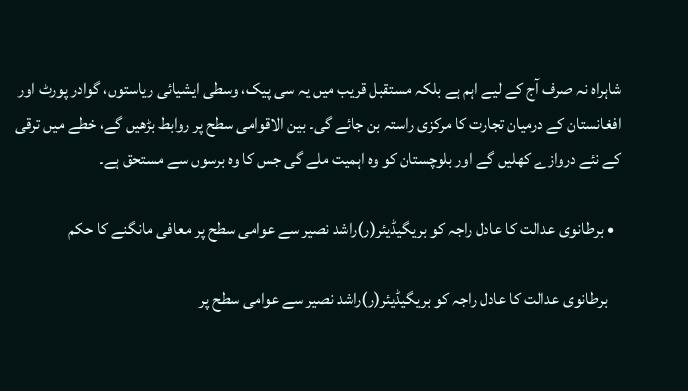شاہراہ نہ صرف آج کے لیے اہم ہے بلکہ مستقبل قریب میں یہ سی پیک، وسطی ایشیائی ریاستوں، گوادر پورٹ اور افغانستان کے درمیان تجارت کا مرکزی راستہ بن جائے گی۔ بین الاقوامی سطح پر روابط بڑھیں گے، خطے میں ترقی کے نئے دروازے کھلیں گے اور بلوچستان کو وہ اہمیت ملے گی جس کا وہ برسوں سے مستحق ہے۔

  • برطانوی عدالت کا عادل راجہ کو بریگیڈیئر(ر)راشد نصیر سے عوامی سطح پر معافی مانگنے کا حکم

    برطانوی عدالت کا عادل راجہ کو بریگیڈیئر(ر)راشد نصیر سے عوامی سطح پر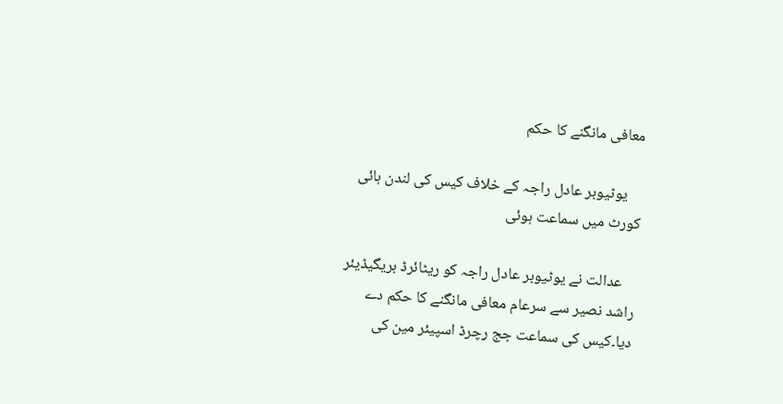معافی مانگنے کا حکم

    یوٹیوبر عادل راجہ کے خلاف کیس کی لندن ہائی کورٹ میں سماعت ہوئی

    عدالت نے یوٹیوبر عادل راجہ کو ریٹائرڈ بریگیڈیئر راشد نصیر سے سرعام معافی مانگنے کا حکم دے دیا۔کیس کی سماعت جج رچرڈ اسپیئر مین کی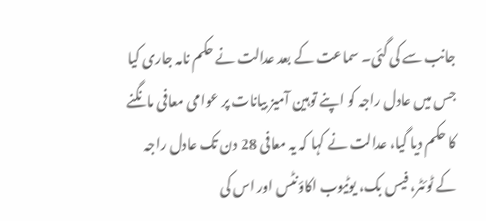جانب سے کی گئی۔ سماعت کے بعد عدالت نے حکم نامہ جاری کیا جس میں عادل راجہ کو اپنے توہین آمیز بیانات پر عوامی معافی مانگنے کا حکم دیا گیا، عدالت نے کہا کہ یہ معافی 28 دن تک عادل راجہ کے ٹوئٹر، فیس بک، یوٹیوب اکاؤنٹس اور اس کی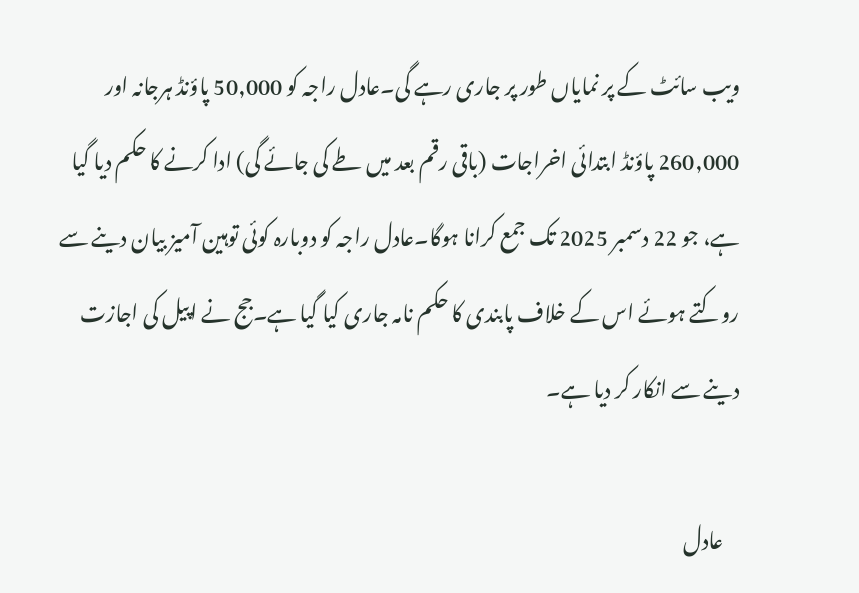ویب سائٹ کے پر نمایاں طور پر جاری رہے گی۔عادل راجہ کو 50,000 پاؤنڈ ہرجانہ اور 260,000 پاؤنڈ ابتدائی اخراجات (باقی رقم بعد میں طے کی جائے گی) ادا کرنے کا حکم دیا گیا ہے، جو 22 دسمبر 2025 تک جمع کرانا ہوگا۔عادل راجہ کو دوبارہ کوئی توہین آمیز بیان دینے سے روکتے ہوئے اس کے خلاف پابندی کا حکم نامہ جاری کیا گیا ہے۔جج نے اپیل کی اجازت دینے سے انکار کر دیا ہے۔

    عادل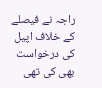راجہ نے فیصلے کے خلاف اپیل کی درخواست بھی کی تھی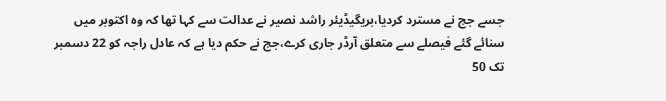جسے جج نے مسترد کردیا،بریگیڈیئر راشد نصیر نے عدالت سے کہا تھا کہ وہ اکتوبر میں سنائے گئے فیصلے سے متعلق آرڈر جاری کرے،جج نے حکم دیا ہے کہ عادل راجہ کو 22 دسمبر تک 50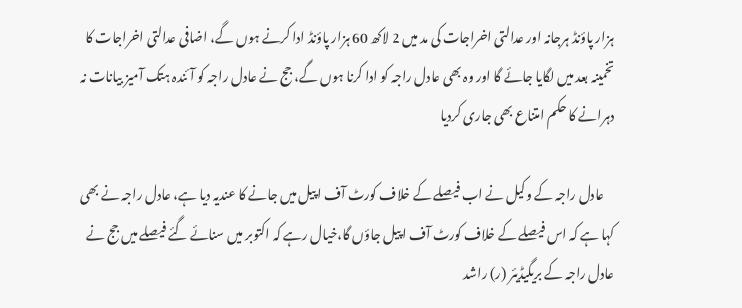ہزار پاؤنڈ ہرجانہ اور عدالتی اخراجات کی مد میں 2 لاکھ 60 ہزار پاؤنڈ ادا کرنے ہوں گے، اضافی عدالتی اخراجات کا تخمینہ بعد میں لگایا جائے گا اور وہ بھی عادل راجہ کو ادا کرنا ہوں گے، جج نے عادل راجہ کو آئندہ ہتک آمیز بیانات نہ دہرانے کا حکم امتناع بھی جاری کردیا

    عادل راجہ کے وکیل نے اب فیصلے کے خلاف کورٹ آف اپیل میں جانے کا عندیہ دیا ہے، عادل راجہ نے بھی کہا ہے کہ اس فیصلے کے خلاف کورٹ آف اپیل جاؤں گا،خیال رہے کہ اکتوبر میں سنائے گئے فیصلے میں جج نے عادل راجہ کے بریگیڈیئر (ر) راشد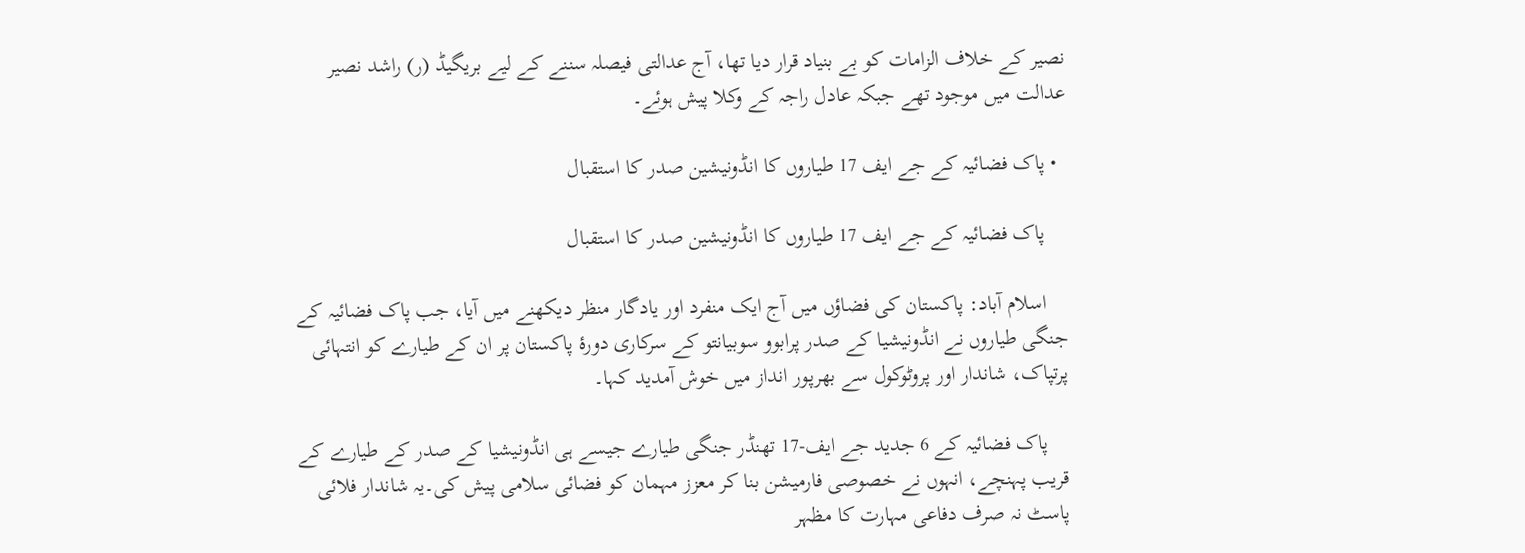نصیر کے خلاف الزامات کو بے بنیاد قرار دیا تھا، آج عدالتی فیصلہ سننے کے لیے بریگیڈ (ر) راشد نصیر عدالت میں موجود تھے جبکہ عادل راجہ کے وکلا پیش ہوئے۔

  • پاک فضائیہ کے جے ایف 17 طیاروں کا انڈونیشین صدر کا استقبال

    پاک فضائیہ کے جے ایف 17 طیاروں کا انڈونیشین صدر کا استقبال

    اسلام آباد: پاکستان کی فضاؤں میں آج ایک منفرد اور یادگار منظر دیکھنے میں آیا، جب پاک فضائیہ کے جنگی طیاروں نے انڈونیشیا کے صدر پرابوو سوبیانتو کے سرکاری دورۂ پاکستان پر ان کے طیارے کو انتہائی پرتپاک، شاندار اور پروٹوکول سے بھرپور انداز میں خوش آمدید کہا۔

    پاک فضائیہ کے 6 جدید جے ایف-17 تھنڈر جنگی طیارے جیسے ہی انڈونیشیا کے صدر کے طیارے کے قریب پہنچے، انہوں نے خصوصی فارمیشن بنا کر معزز مہمان کو فضائی سلامی پیش کی۔یہ شاندار فلائی پاسٹ نہ صرف دفاعی مہارت کا مظہر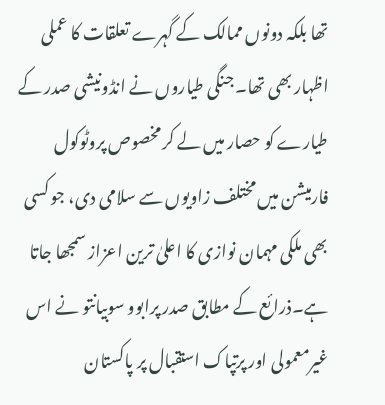تھا بلکہ دونوں ممالک کے گہرے تعلقات کا عملی اظہار بھی تھا۔ جنگی طیاروں نے انڈونیشی صدر کے طیارے کو حصار میں لے کر مخصوص پروٹوکول فارمیشن میں مختلف زاویوں سے سلامی دی، جو کسی بھی ملکی مہمان نوازی کا اعلیٰ ترین اعزاز سمجھا جاتا ہے۔ذرائع کے مطابق صدر پرابوو سوبیانتو نے اس غیرمعمولی اور پرتپاک استقبال پر پاکستان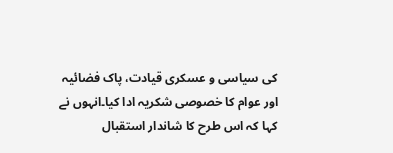کی سیاسی و عسکری قیادت، پاک فضائیہ اور عوام کا خصوصی شکریہ ادا کیا۔انہوں نے کہا کہ اس طرح کا شاندار استقبال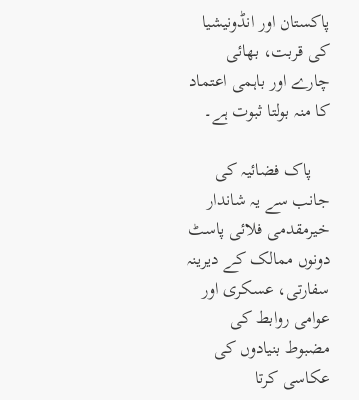پاکستان اور انڈونیشیا کی قربت، بھائی چارے اور باہمی اعتماد کا منہ بولتا ثبوت ہے۔

    پاک فضائیہ کی جانب سے یہ شاندار خیرمقدمی فلائی پاسٹ دونوں ممالک کے دیرینہ سفارتی، عسکری اور عوامی روابط کی مضبوط بنیادوں کی عکاسی کرتا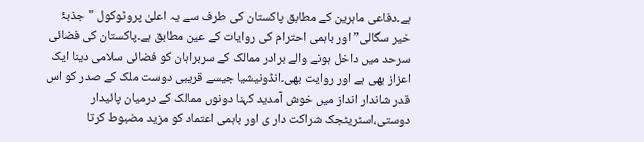ہے۔دفاعی ماہرین کے مطابق پاکستان کی طرف سے یہ اعلیٰ پروٹوکول "جذبۂ خیر سگالی” اور باہمی احترام کی روایات کے عین مطابق ہے۔پاکستان کی فضائی سرحد میں داخل ہونے والے برادر ممالک کے سربراہان کو فضائی سلامی دینا ایک اعزاز بھی ہے اور روایت بھی۔انڈونیشیا جیسے قریبی دوست ملک کے صدر کو اس قدر شاندار انداز میں خوش آمدید کہنا دونوں ممالک کے درمیان پائیدار دوستی،اسٹریٹجک شراکت دار ی اور باہمی اعتماد کو مزید مضبوط کرتا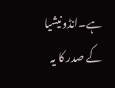ہے۔انڈونیشیا کے صدر کا یہ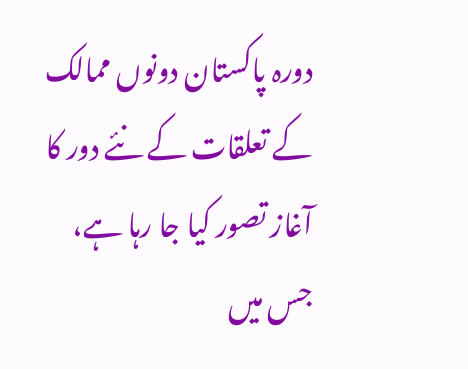دورہ پاکستان دونوں ممالک کے تعلقات کے نئے دور کا آغاز تصور کیا جا رہا ہے، جس میں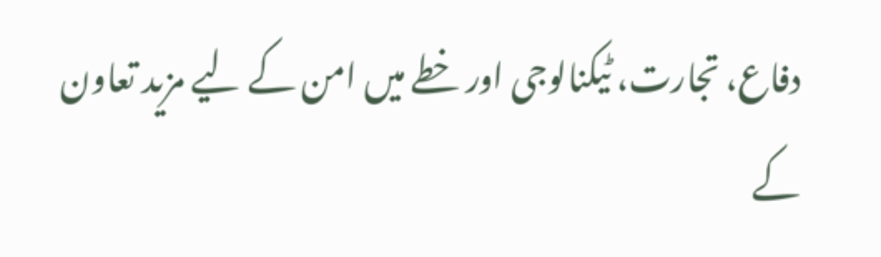دفاع، تجارت، ٹیکنالوجی اور خطے میں امن کے لیے مزید تعاون کے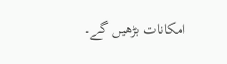امکانات بڑھیں گے۔